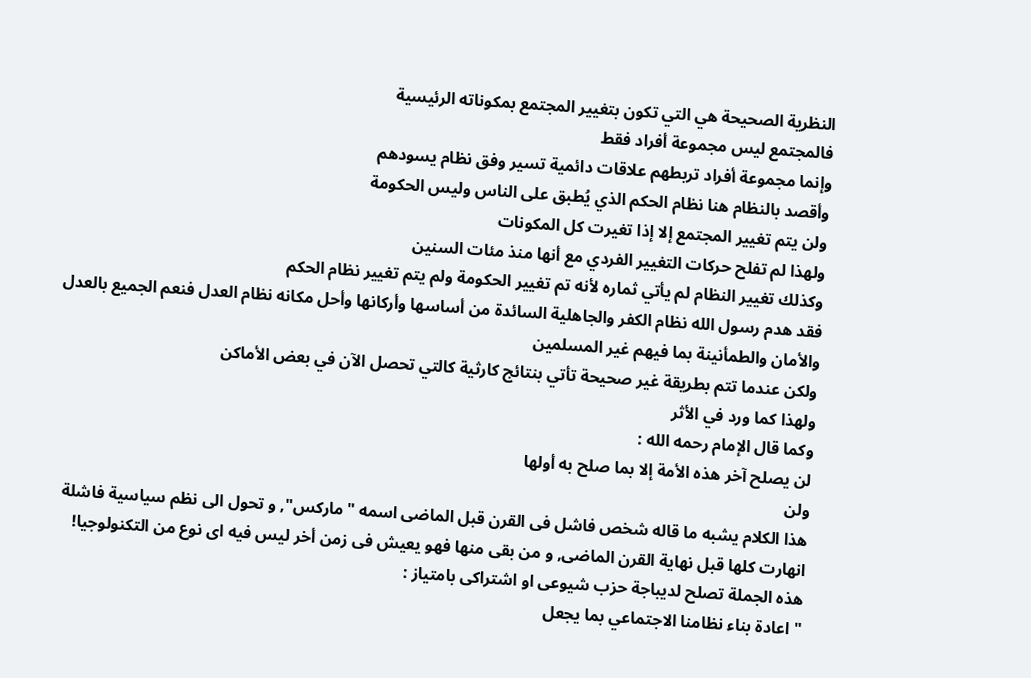النظرية الصحيحة هي التي تكون بتغيير المجتمع بمكوناته الرئيسية
فالمجتمع ليس مجموعة أفراد فقط
وإنما مجموعة أفراد تربطهم علاقات دائمية تسير وفق نظام يسودهم
وأقصد بالنظام هنا نظام الحكم الذي يُطبق على الناس وليس الحكومة
ولن يتم تغيير المجتمع إلا إذا تغيرت كل المكونات
ولهذا لم تفلح حركات التغيير الفردي مع أنها منذ مئات السنين
وكذلك تغيير النظام لم يأتي ثماره لأنه تم تغيير الحكومة ولم يتم تغيير نظام الحكم
فقد هدم رسول الله نظام الكفر والجاهلية السائدة من أساسها وأركانها وأحل مكانه نظام العدل فنعم الجميع بالعدل والأمان والطمأنينة بما فيهم غير المسلمين
ولكن عندما تتم بطريقة غير صحيحة تأتي بنتائج كارثية كالتي تحصل الآن في بعض الأماكن
ولهذا كما ورد في الأثر
وكما قال الإمام رحمه الله :
لن يصلح آخر هذه الأمة إلا بما صلح به أولها
ولن
هذا الكلام يشبه ما قاله شخص فاشل فى القرن قبل الماضى اسمه "ماركس", و تحول الى نظم سياسية فاشلة انهارت كلها قبل نهاية القرن الماضى, و من بقى منها فهو يعيش فى زمن أخر ليس فيه اى نوع من التكنولوجيا!
هذه الجملة تصلح لديباجة حزب شيوعى او اشتراكى بامتياز :
" اعادة بناء نظامنا الاجتماعي بما يجعل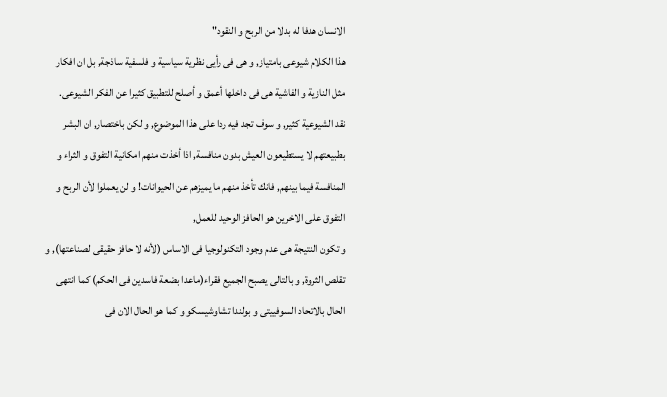الانسان هدفا له بدلا من الربح و النقود"
هذا الكلام شيوعى بامتياز, و هى فى رأيى نظرية سياسية و فلسفية ساذجة, بل ان افكار مثل النازية و الفاشية هى فى داخلها أعمق و أصلح للتطبيق كثيرا عن الفكر الشيوعى.
نقد الشيوعية كثير, و سوف تجد فيه ردا على هذا الموضوع, و لكن باختصار, ان البشر بطبيعتهم لا يستطيعون العيش بدون منافسة, اذا أخذت منهم امكانية التفوق و الثراء و المنافسة فيما بينهم, فانك تأخذ منهم ما يميزهم عن الحيوانات! و لن يعملوا لأن الربح و التفوق على الاخرين هو الحافز الوحيد للعمل,
و تكون النتيجة هى عدم وجود التكنولوجيا فى الاساس (لأنه لا حافز حقيقى لصناعتها), و تقلص الثروة, و بالتالى يصبح الجميع فقراء(ماعدا بضعة فاسدين فى الحكم) كما انتهى الحال بالاتحاد السوفييتى و بولندا تشاوشيسكو و كما هو الحال الان فى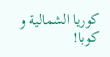كوريا الشمالية و كوبا!